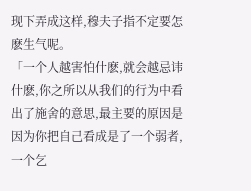现下弄成这样,穆夫子指不定要怎麽生气呢。
「一个人越害怕什麽,就会越忌讳什麽,你之所以从我们的行为中看出了施舍的意思,最主要的原因是因为你把自己看成是了一个弱者,一个乞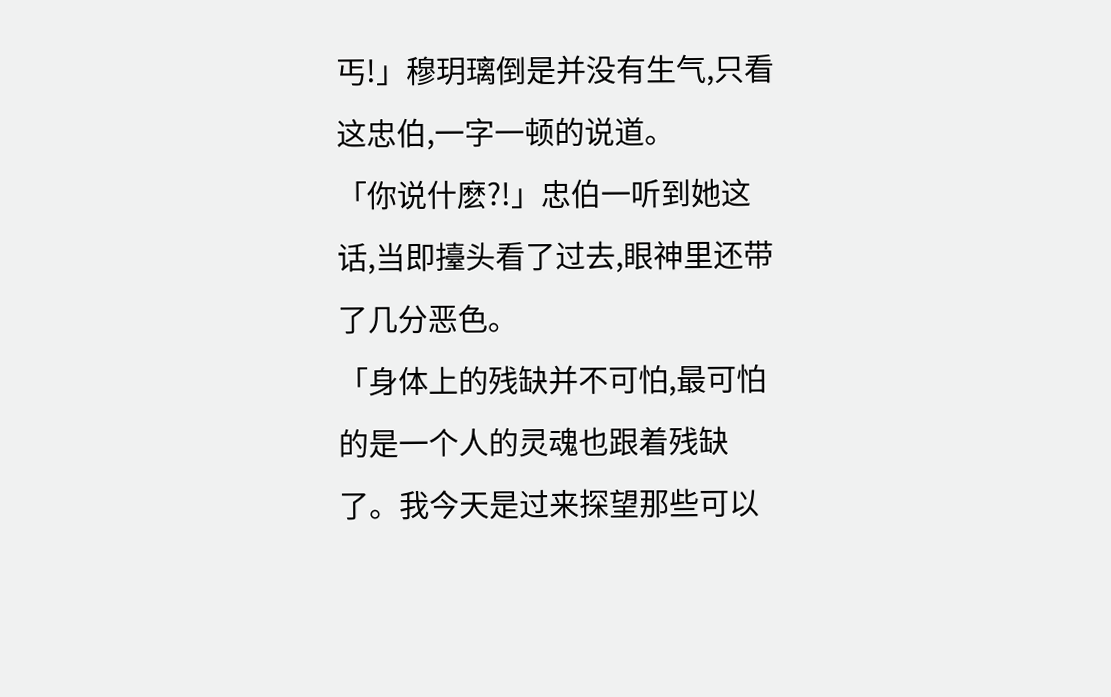丐!」穆玥璃倒是并没有生气,只看这忠伯,一字一顿的说道。
「你说什麽?!」忠伯一听到她这话,当即擡头看了过去,眼神里还带了几分恶色。
「身体上的残缺并不可怕,最可怕的是一个人的灵魂也跟着残缺了。我今天是过来探望那些可以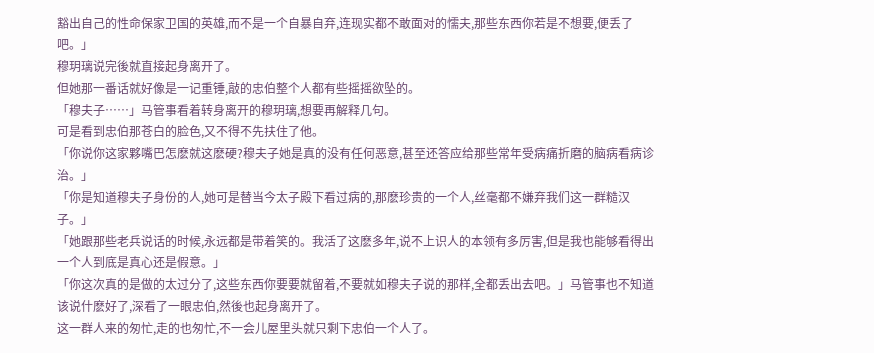豁出自己的性命保家卫国的英雄,而不是一个自暴自弃,连现实都不敢面对的懦夫,那些东西你若是不想要,便丢了吧。」
穆玥璃说完後就直接起身离开了。
但她那一番话就好像是一记重锤,敲的忠伯整个人都有些摇摇欲坠的。
「穆夫子……」马管事看着转身离开的穆玥璃,想要再解释几句。
可是看到忠伯那苍白的脸色,又不得不先扶住了他。
「你说你这家夥嘴巴怎麽就这麽硬?穆夫子她是真的没有任何恶意,甚至还答应给那些常年受病痛折磨的脑病看病诊治。」
「你是知道穆夫子身份的人,她可是替当今太子殿下看过病的,那麽珍贵的一个人,丝毫都不嫌弃我们这一群糙汉子。」
「她跟那些老兵说话的时候,永远都是带着笑的。我活了这麽多年,说不上识人的本领有多厉害,但是我也能够看得出一个人到底是真心还是假意。」
「你这次真的是做的太过分了,这些东西你要要就留着,不要就如穆夫子说的那样,全都丢出去吧。」马管事也不知道该说什麽好了,深看了一眼忠伯,然後也起身离开了。
这一群人来的匆忙,走的也匆忙,不一会儿屋里头就只剩下忠伯一个人了。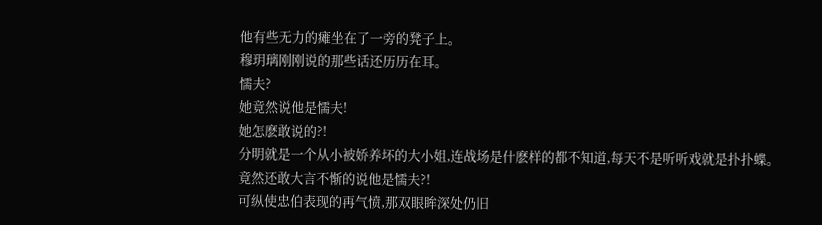他有些无力的瘫坐在了一旁的凳子上。
穆玥璃刚刚说的那些话还历历在耳。
懦夫?
她竟然说他是懦夫!
她怎麽敢说的?!
分明就是一个从小被娇养坏的大小姐,连战场是什麽样的都不知道,每天不是听听戏就是扑扑蝶。
竟然还敢大言不惭的说他是懦夫?!
可纵使忠伯表现的再气愤,那双眼眸深处仍旧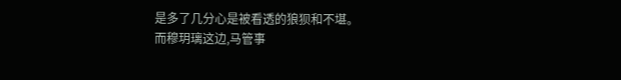是多了几分心是被看透的狼狈和不堪。
而穆玥璃这边,马管事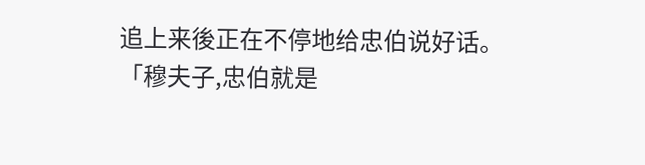追上来後正在不停地给忠伯说好话。
「穆夫子,忠伯就是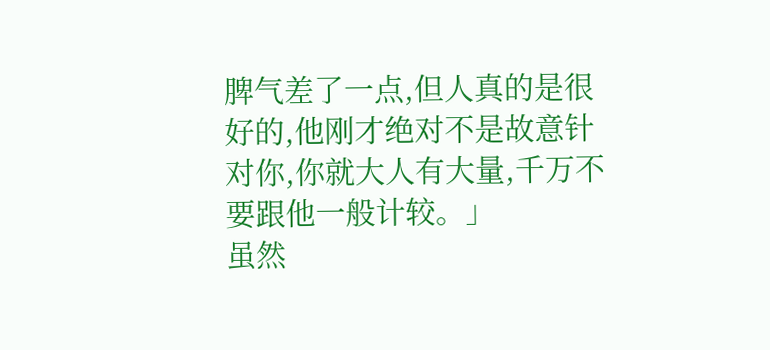脾气差了一点,但人真的是很好的,他刚才绝对不是故意针对你,你就大人有大量,千万不要跟他一般计较。」
虽然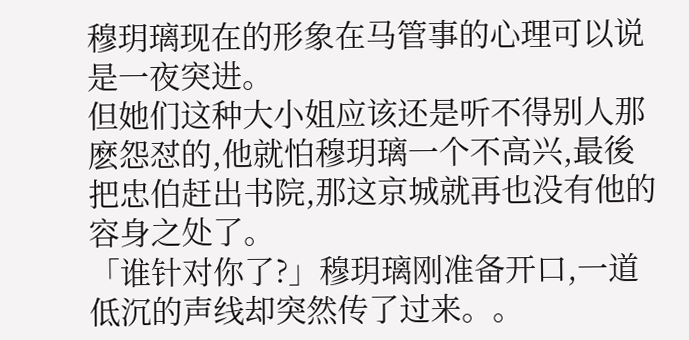穆玥璃现在的形象在马管事的心理可以说是一夜突进。
但她们这种大小姐应该还是听不得别人那麽怨怼的,他就怕穆玥璃一个不高兴,最後把忠伯赶出书院,那这京城就再也没有他的容身之处了。
「谁针对你了?」穆玥璃刚准备开口,一道低沉的声线却突然传了过来。。